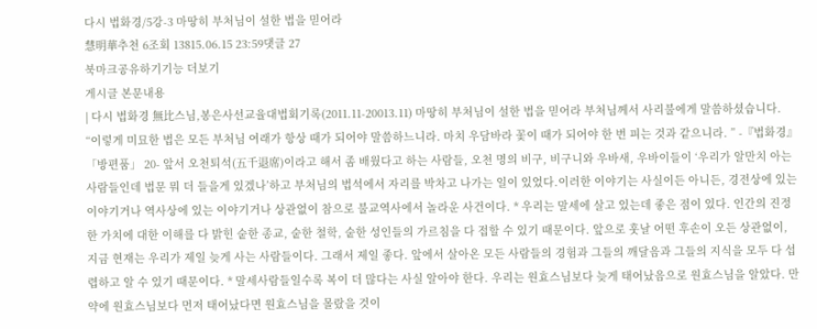다시 법화경/5강-3 마땅히 부처님이 설한 법을 믿어라
慧明華추천 6조회 13815.06.15 23:59댓글 27
북마크공유하기기능 더보기
게시글 본문내용
| 다시 법화경 無比스님,봉은사선교율대법회기록(2011.11-20013.11) 마땅히 부처님이 설한 법을 믿어라 부처님께서 사리불에게 말씀하셨습니다. “이렇게 미묘한 법은 모든 부처님 여래가 항상 때가 되어야 말씀하느니라. 마치 우담바라 꽃이 때가 되어야 한 번 피는 것과 같으니라. ” -『법화경』 「방편품」 20- 앞서 오천퇴석(五千退席)이라고 해서 좀 배웠다고 하는 사람들, 오천 명의 비구, 비구니와 우바새, 우바이들이 ‘우리가 알만치 아는 사람들인데 법문 뭐 더 들을게 있겠나’하고 부처님의 법석에서 자리를 박차고 나가는 일이 있었다.이러한 이야기는 사실이든 아니든, 경전상에 있는 이야기거나 역사상에 있는 이야기거나 상관없이 참으로 불교역사에서 놀라운 사건이다. * 우리는 말세에 살고 있는데 좋은 점이 있다. 인간의 진정한 가치에 대한 이해를 다 밝힌 숱한 종교, 숱한 철학, 숱한 성인들의 가르침을 다 접할 수 있기 때문이다. 앞으로 훗날 어떤 후손이 오든 상관없이, 지금 현재는 우리가 제일 늦게 사는 사람들이다. 그래서 제일 좋다. 앞에서 살아온 모든 사람들의 경험과 그들의 깨달음과 그들의 지식을 모두 다 섭렵하고 알 수 있기 때문이다. * 말세사람들일수록 복이 더 많다는 사실 알아야 한다. 우리는 원효스님보다 늦게 태어났음으로 원효스님을 알았다. 만약에 원효스님보다 먼저 태어났다면 원효스님을 몰랐을 것이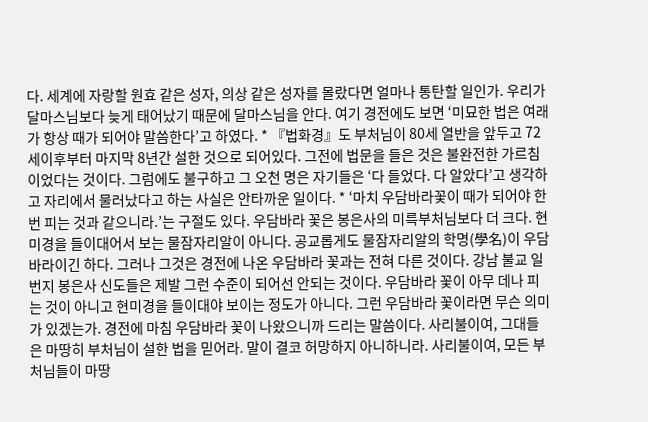다. 세계에 자랑할 원효 같은 성자, 의상 같은 성자를 몰랐다면 얼마나 통탄할 일인가. 우리가 달마스님보다 늦게 태어났기 때문에 달마스님을 안다. 여기 경전에도 보면 ‘미묘한 법은 여래가 항상 때가 되어야 말씀한다’고 하였다. * 『법화경』도 부처님이 80세 열반을 앞두고 72세이후부터 마지막 8년간 설한 것으로 되어있다. 그전에 법문을 들은 것은 불완전한 가르침이었다는 것이다. 그럼에도 불구하고 그 오천 명은 자기들은 ‘다 들었다. 다 알았다’고 생각하고 자리에서 물러났다고 하는 사실은 안타까운 일이다. * ‘마치 우담바라꽃이 때가 되어야 한 번 피는 것과 같으니라.’는 구절도 있다. 우담바라 꽃은 봉은사의 미륵부처님보다 더 크다. 현미경을 들이대어서 보는 물잠자리알이 아니다. 공교롭게도 물잠자리알의 학명(學名)이 우담바라이긴 하다. 그러나 그것은 경전에 나온 우담바라 꽃과는 전혀 다른 것이다. 강남 불교 일번지 봉은사 신도들은 제발 그런 수준이 되어선 안되는 것이다. 우담바라 꽃이 아무 데나 피는 것이 아니고 현미경을 들이대야 보이는 정도가 아니다. 그런 우담바라 꽃이라면 무슨 의미가 있겠는가. 경전에 마침 우담바라 꽃이 나왔으니까 드리는 말씀이다. 사리불이여, 그대들은 마땅히 부처님이 설한 법을 믿어라. 말이 결코 허망하지 아니하니라. 사리불이여, 모든 부처님들이 마땅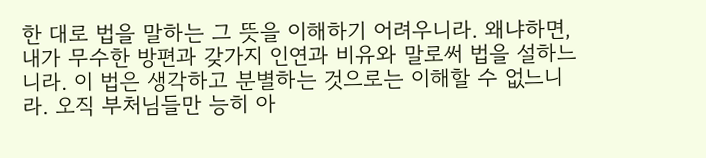한 대로 법을 말하는 그 뜻을 이해하기 어려우니라. 왜냐하면, 내가 무수한 방편과 갖가지 인연과 비유와 말로써 법을 설하느니라. 이 법은 생각하고 분별하는 것으로는 이해할 수 없느니라. 오직 부처님들만 능히 아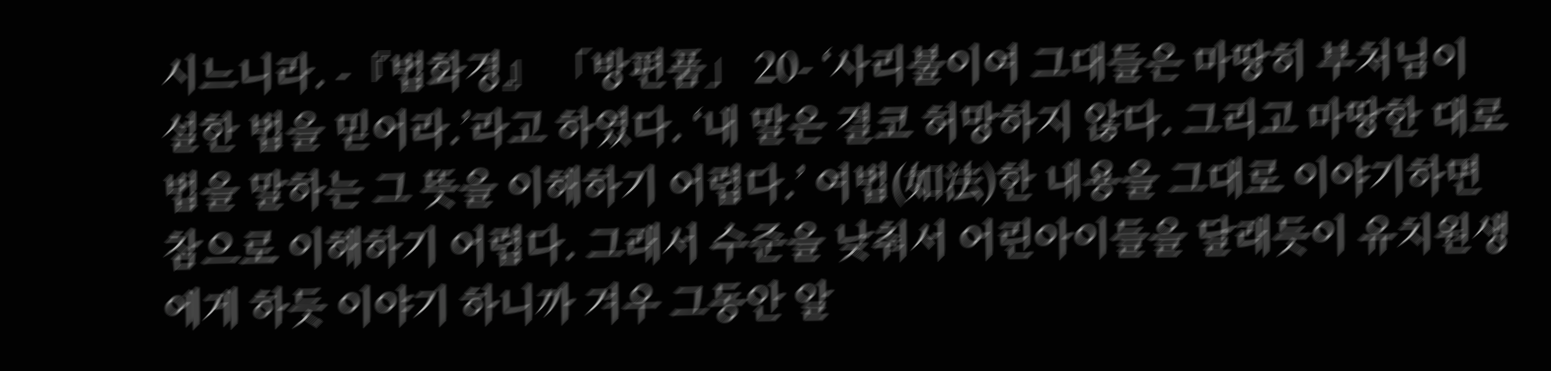시느니라. -『법화경』 「방편품」 20- ‘사리불이여 그대들은 마땅히 부처님이 설한 법을 믿어라.’라고 하였다. ‘내 말은 결코 허망하지 않다. 그리고 마땅한 대로 법을 말하는 그 뜻을 이해하기 어렵다.’ 여법(如法)한 내용을 그대로 이야기하면 참으로 이해하기 어렵다. 그래서 수준을 낮춰서 어린아이들을 달래듯이 유치원생에게 하듯 이야기 하니까 겨우 그동안 알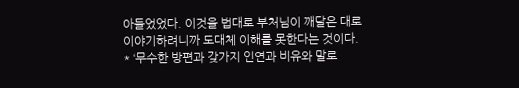아들었었다. 이것을 법대로 부처님이 깨달은 대로 이야기하려니까 도대체 이해를 못한다는 것이다. * ‘무수한 방편과 갖가지 인연과 비유와 말로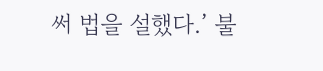써 법을 설했다.’ 불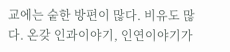교에는 숱한 방편이 많다. 비유도 많다. 온갖 인과이야기, 인연이야기가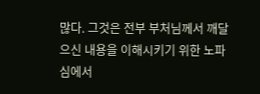많다. 그것은 전부 부처님께서 깨달으신 내용을 이해시키기 위한 노파심에서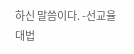하신 말씀이다. -선교율 대법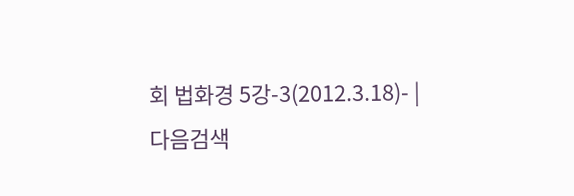회 법화경 5강-3(2012.3.18)- |
다음검색